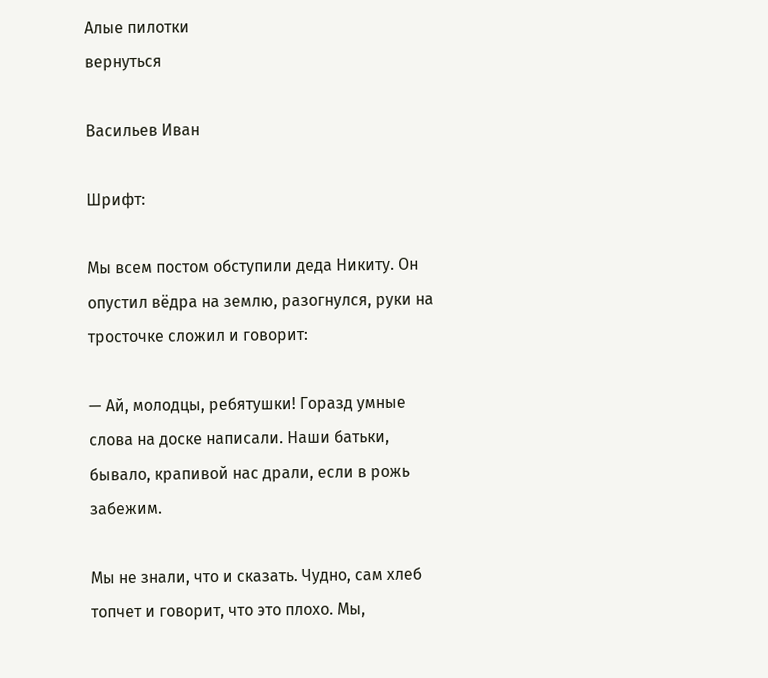Алые пилотки
вернуться

Васильев Иван

Шрифт:

Мы всем постом обступили деда Никиту. Он опустил вёдра на землю, разогнулся, руки на тросточке сложил и говорит:

— Ай, молодцы, ребятушки! Горазд умные слова на доске написали. Наши батьки, бывало, крапивой нас драли, если в рожь забежим.

Мы не знали, что и сказать. Чудно, сам хлеб топчет и говорит, что это плохо. Мы,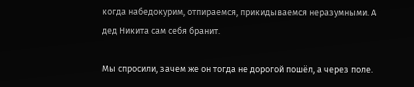когда набедокурим, отпираемся, прикидываемся неразумными. А дед Никита сам себя бранит.

Мы спросили, зачем же он тогда не дорогой пошёл, а через поле.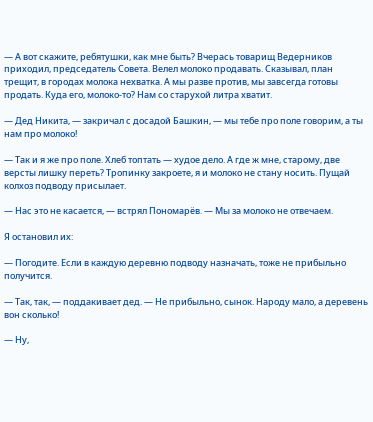— А вот скажите, ребятушки, как мне быть? Вчерась товарищ Ведерников приходил, председатель Совета. Велел молоко продавать. Сказывал, план трещит, в городах молока нехватка. А мы разве против, мы завсегда готовы продать. Куда его, молоко-то? Нам со старухой литра хватит.

— Дед Никита, — закричал с досадой Башкин, — мы тебе про поле говорим, а ты нам про молоко!

— Так и я же про поле. Хлеб топтать — худое дело. А где ж мне, старому, две версты лишку переть? Тропинку закроете, я и молоко не стану носить. Пущай колхоз подводу присылает.

— Нас это не касается, — встрял Пономарёв. — Мы за молоко не отвечаем.

Я остановил их:

— Погодите. Если в каждую деревню подводу назначать, тоже не прибыльно получится.

— Так, так, — поддакивает дед. — Не прибыльно, сынок. Народу мало, а деревень вон сколько!

— Ну,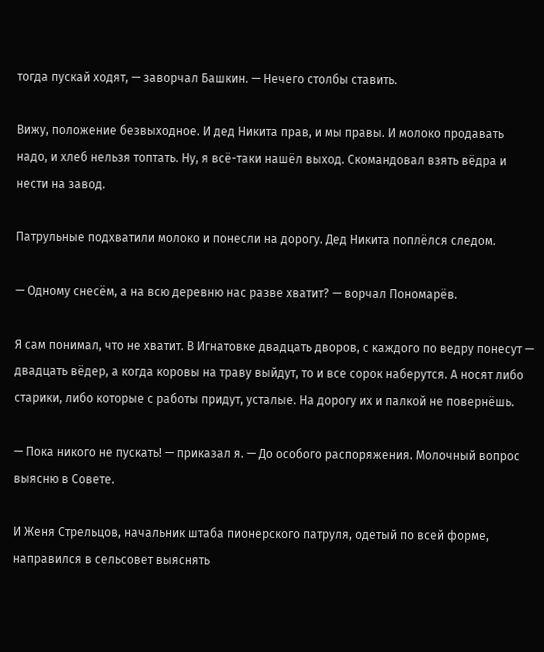тогда пускай ходят, — заворчал Башкин. — Нечего столбы ставить.

Вижу, положение безвыходное. И дед Никита прав, и мы правы. И молоко продавать надо, и хлеб нельзя топтать. Ну, я всё-таки нашёл выход. Скомандовал взять вёдра и нести на завод.

Патрульные подхватили молоко и понесли на дорогу. Дед Никита поплёлся следом.

— Одному снесём, а на всю деревню нас разве хватит? — ворчал Пономарёв.

Я сам понимал, что не хватит. В Игнатовке двадцать дворов, с каждого по ведру понесут — двадцать вёдер, а когда коровы на траву выйдут, то и все сорок наберутся. А носят либо старики, либо которые с работы придут, усталые. На дорогу их и палкой не повернёшь.

— Пока никого не пускать! — приказал я. — До особого распоряжения. Молочный вопрос выясню в Совете.

И Женя Стрельцов, начальник штаба пионерского патруля, одетый по всей форме, направился в сельсовет выяснять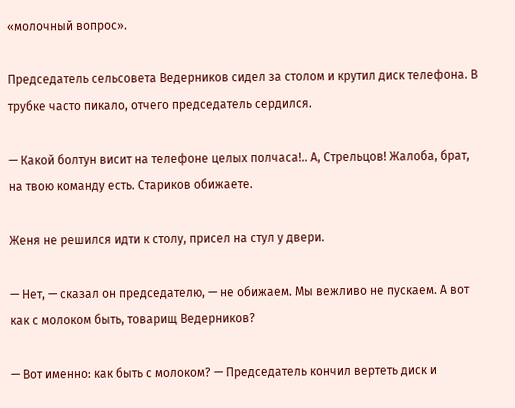«молочный вопрос».

Председатель сельсовета Ведерников сидел за столом и крутил диск телефона. В трубке часто пикало, отчего председатель сердился.

— Какой болтун висит на телефоне целых полчаса!.. А, Стрельцов! Жалоба, брат, на твою команду есть. Стариков обижаете.

Женя не решился идти к столу, присел на стул у двери.

— Нет, — сказал он председателю, — не обижаем. Мы вежливо не пускаем. А вот как с молоком быть, товарищ Ведерников?

— Вот именно: как быть с молоком? — Председатель кончил вертеть диск и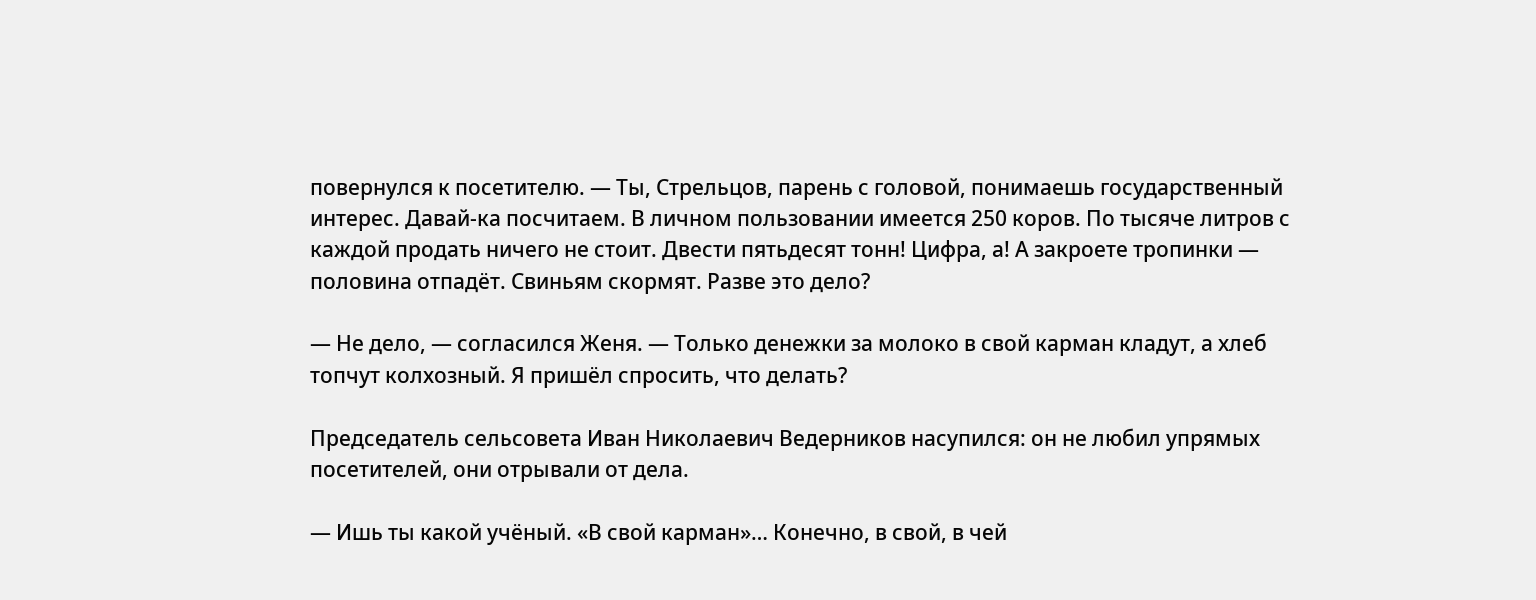повернулся к посетителю. — Ты, Стрельцов, парень с головой, понимаешь государственный интерес. Давай-ка посчитаем. В личном пользовании имеется 250 коров. По тысяче литров с каждой продать ничего не стоит. Двести пятьдесят тонн! Цифра, а! А закроете тропинки — половина отпадёт. Свиньям скормят. Разве это дело?

— Не дело, — согласился Женя. — Только денежки за молоко в свой карман кладут, а хлеб топчут колхозный. Я пришёл спросить, что делать?

Председатель сельсовета Иван Николаевич Ведерников насупился: он не любил упрямых посетителей, они отрывали от дела.

— Ишь ты какой учёный. «В свой карман»… Конечно, в свой, в чей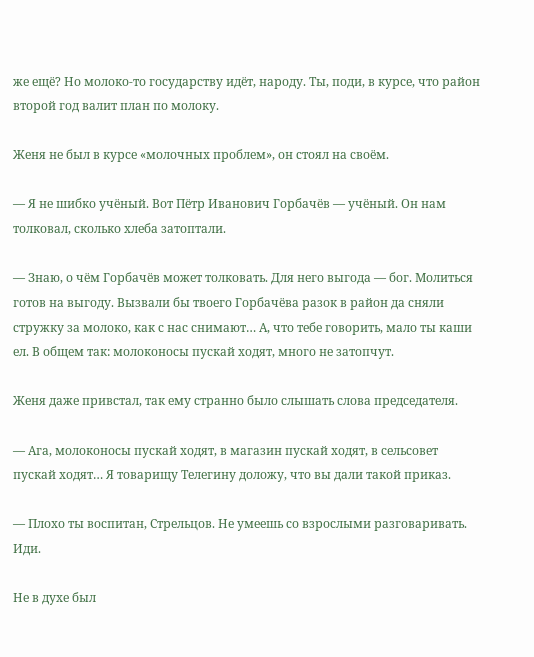же ещё? Но молоко-то государству идёт, народу. Ты, поди, в курсе, что район второй год валит план по молоку.

Женя не был в курсе «молочных проблем», он стоял на своём.

— Я не шибко учёный. Вот Пётр Иванович Горбачёв — учёный. Он нам толковал, сколько хлеба затоптали.

— Знаю, о чём Горбачёв может толковать. Для него выгода — бог. Молиться готов на выгоду. Вызвали бы твоего Горбачёва разок в район да сняли стружку за молоко, как с нас снимают… А, что тебе говорить, мало ты каши ел. В общем так: молоконосы пускай ходят, много не затопчут.

Женя даже привстал, так ему странно было слышать слова председателя.

— Ага, молоконосы пускай ходят, в магазин пускай ходят, в сельсовет пускай ходят… Я товарищу Телегину доложу, что вы дали такой приказ.

— Плохо ты воспитан, Стрельцов. Не умеешь со взрослыми разговаривать. Иди.

Не в духе был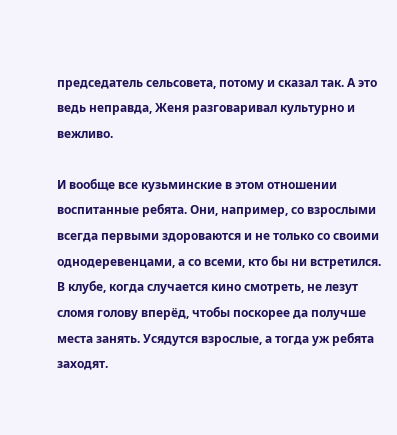председатель сельсовета, потому и сказал так. А это ведь неправда, Женя разговаривал культурно и вежливо.

И вообще все кузьминские в этом отношении воспитанные ребята. Они, например, со взрослыми всегда первыми здороваются и не только со своими однодеревенцами, а со всеми, кто бы ни встретился. В клубе, когда случается кино смотреть, не лезут сломя голову вперёд, чтобы поскорее да получше места занять. Усядутся взрослые, а тогда уж ребята заходят.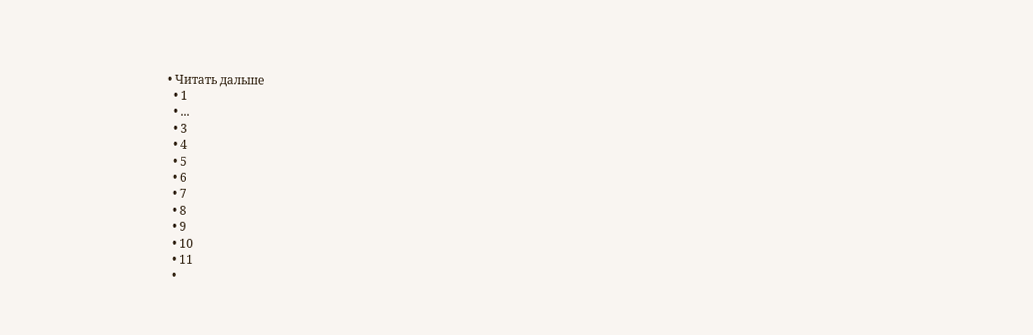• Читать дальше
  • 1
  • ...
  • 3
  • 4
  • 5
  • 6
  • 7
  • 8
  • 9
  • 10
  • 11
  •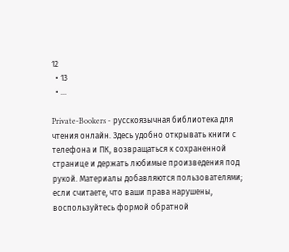12
  • 13
  • ...

Private-Bookers - русскоязычная библиотека для чтения онлайн. Здесь удобно открывать книги с телефона и ПК, возвращаться к сохраненной странице и держать любимые произведения под рукой. Материалы добавляются пользователями; если считаете, что ваши права нарушены, воспользуйтесь формой обратной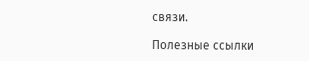связи.

Полезные ссылки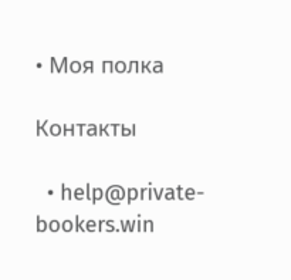• Моя полка

Контакты

  • help@private-bookers.win